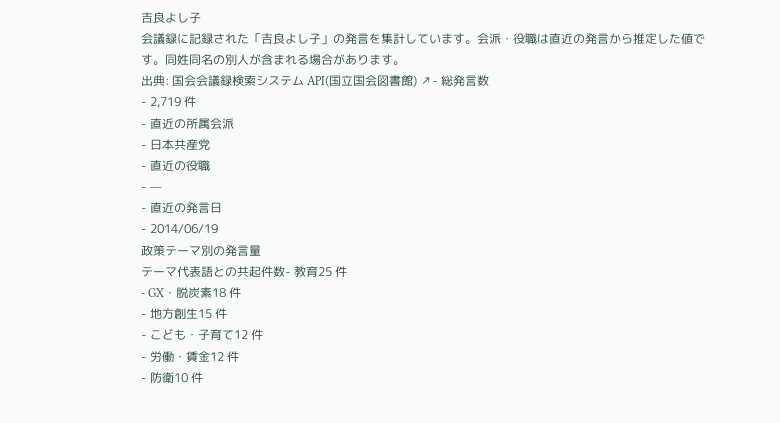吉良よし子
会議録に記録された「吉良よし子」の発言を集計しています。会派・役職は直近の発言から推定した値です。同姓同名の別人が含まれる場合があります。
出典: 国会会議録検索システム API(国立国会図書館) ↗- 総発言数
- 2,719 件
- 直近の所属会派
- 日本共産党
- 直近の役職
- —
- 直近の発言日
- 2014/06/19
政策テーマ別の発言量
テーマ代表語との共起件数- 教育25 件
- GX・脱炭素18 件
- 地方創生15 件
- こども・子育て12 件
- 労働・賃金12 件
- 防衛10 件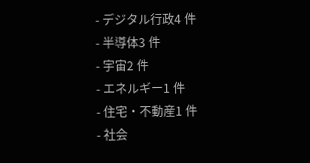- デジタル行政4 件
- 半導体3 件
- 宇宙2 件
- エネルギー1 件
- 住宅・不動産1 件
- 社会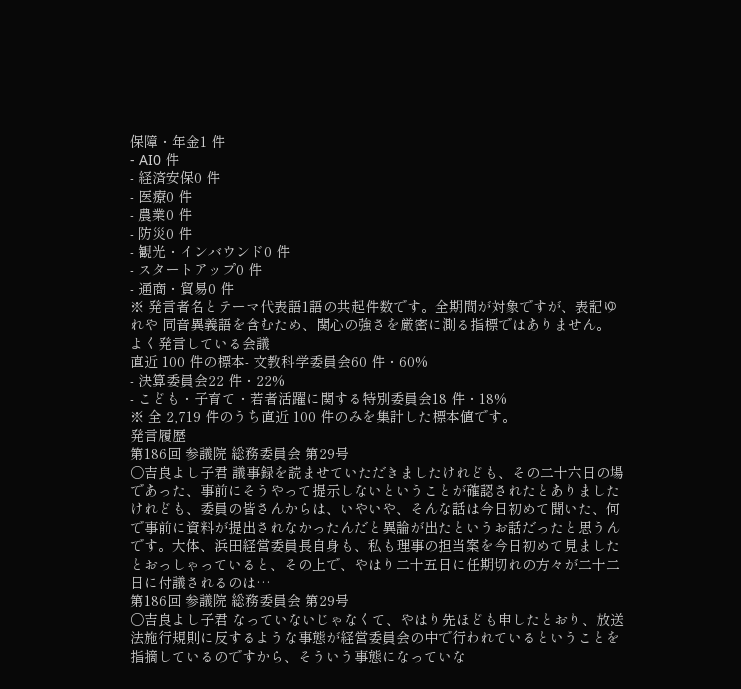保障・年金1 件
- AI0 件
- 経済安保0 件
- 医療0 件
- 農業0 件
- 防災0 件
- 観光・インバウンド0 件
- スタートアップ0 件
- 通商・貿易0 件
※ 発言者名とテーマ代表語1語の共起件数です。全期間が対象ですが、表記ゆれや 同音異義語を含むため、関心の強さを厳密に測る指標ではありません。
よく発言している会議
直近 100 件の標本- 文教科学委員会60 件・60%
- 決算委員会22 件・22%
- こども・子育て・若者活躍に関する特別委員会18 件・18%
※ 全 2,719 件のうち直近 100 件のみを集計した標本値です。
発言履歴
第186回 参議院 総務委員会 第29号
○吉良よし子君 議事録を読ませていただきましたけれども、その二十六日の場であった、事前にそうやって提示しないということが確認されたとありましたけれども、委員の皆さんからは、いやいや、そんな話は今日初めて聞いた、何で事前に資料が提出されなかったんだと異論が出たというお話だったと思うんです。大体、浜田経営委員長自身も、私も理事の担当案を今日初めて見ましたとおっしゃっていると、その上で、やはり二十五日に任期切れの方々が二十二日に付議されるのは…
第186回 参議院 総務委員会 第29号
○吉良よし子君 なっていないじゃなくて、やはり先ほども申したとおり、放送法施行規則に反するような事態が経営委員会の中で行われているということを指摘しているのですから、そういう事態になっていな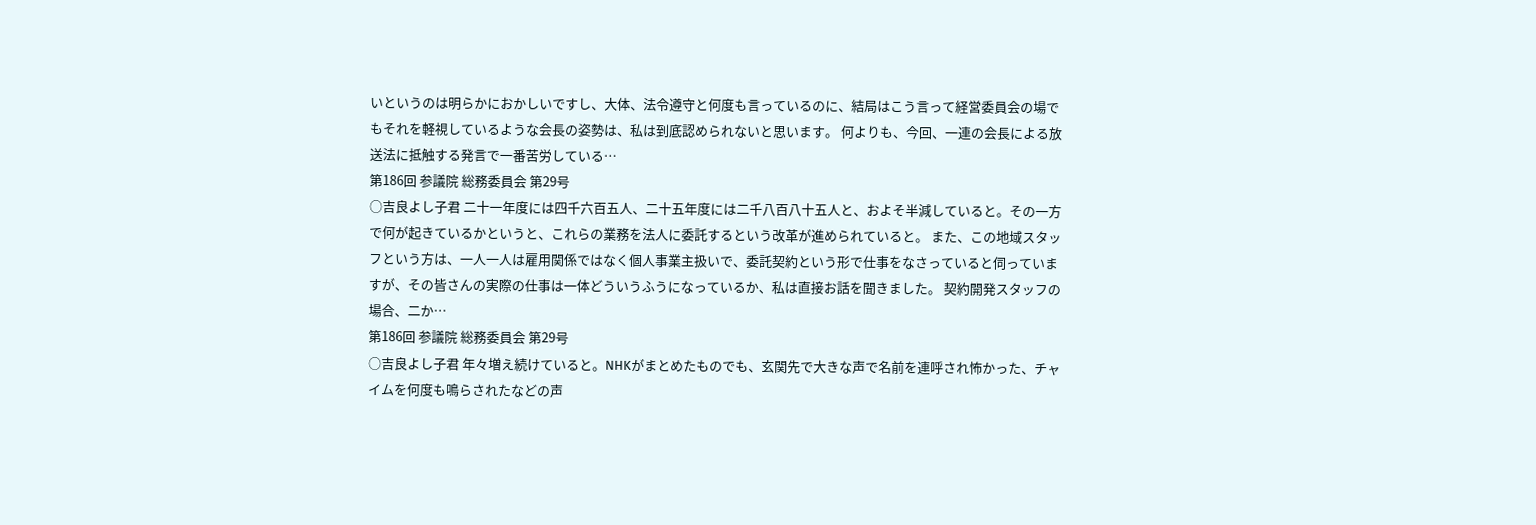いというのは明らかにおかしいですし、大体、法令遵守と何度も言っているのに、結局はこう言って経営委員会の場でもそれを軽視しているような会長の姿勢は、私は到底認められないと思います。 何よりも、今回、一連の会長による放送法に抵触する発言で一番苦労している…
第186回 参議院 総務委員会 第29号
○吉良よし子君 二十一年度には四千六百五人、二十五年度には二千八百八十五人と、およそ半減していると。その一方で何が起きているかというと、これらの業務を法人に委託するという改革が進められていると。 また、この地域スタッフという方は、一人一人は雇用関係ではなく個人事業主扱いで、委託契約という形で仕事をなさっていると伺っていますが、その皆さんの実際の仕事は一体どういうふうになっているか、私は直接お話を聞きました。 契約開発スタッフの場合、二か…
第186回 参議院 総務委員会 第29号
○吉良よし子君 年々増え続けていると。NHKがまとめたものでも、玄関先で大きな声で名前を連呼され怖かった、チャイムを何度も鳴らされたなどの声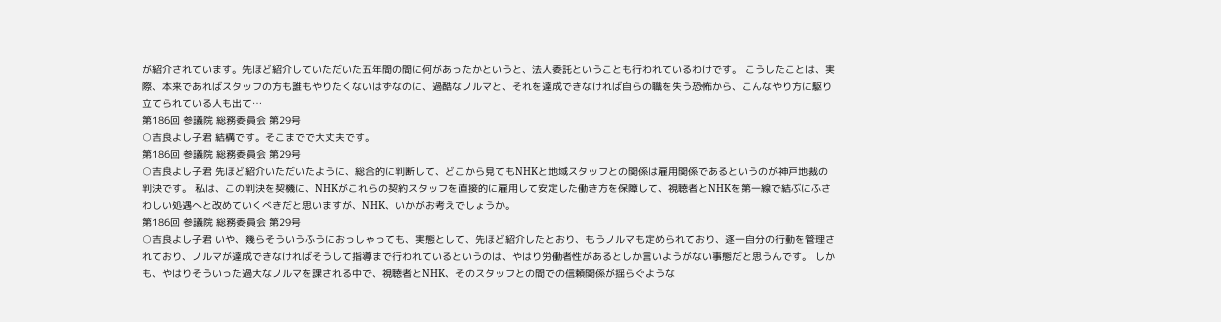が紹介されています。先ほど紹介していただいた五年間の間に何があったかというと、法人委託ということも行われているわけです。 こうしたことは、実際、本来であればスタッフの方も誰もやりたくないはずなのに、過酷なノルマと、それを達成できなければ自らの職を失う恐怖から、こんなやり方に駆り立てられている人も出て…
第186回 参議院 総務委員会 第29号
○吉良よし子君 結構です。そこまでで大丈夫です。
第186回 参議院 総務委員会 第29号
○吉良よし子君 先ほど紹介いただいたように、総合的に判断して、どこから見てもNHKと地域スタッフとの関係は雇用関係であるというのが神戸地裁の判決です。 私は、この判決を契機に、NHKがこれらの契約スタッフを直接的に雇用して安定した働き方を保障して、視聴者とNHKを第一線で結ぶにふさわしい処遇へと改めていくべきだと思いますが、NHK、いかがお考えでしょうか。
第186回 参議院 総務委員会 第29号
○吉良よし子君 いや、幾らそういうふうにおっしゃっても、実態として、先ほど紹介したとおり、もうノルマも定められており、逐一自分の行動を管理されており、ノルマが達成できなければそうして指導まで行われているというのは、やはり労働者性があるとしか言いようがない事態だと思うんです。 しかも、やはりそういった過大なノルマを課される中で、視聴者とNHK、そのスタッフとの間での信頼関係が揺らぐような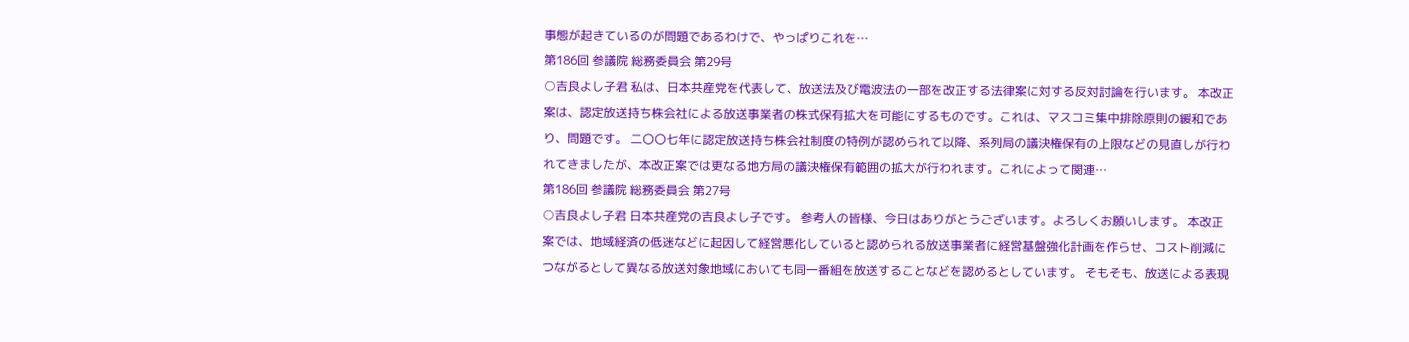事態が起きているのが問題であるわけで、やっぱりこれを…
第186回 参議院 総務委員会 第29号
○吉良よし子君 私は、日本共産党を代表して、放送法及び電波法の一部を改正する法律案に対する反対討論を行います。 本改正案は、認定放送持ち株会社による放送事業者の株式保有拡大を可能にするものです。これは、マスコミ集中排除原則の緩和であり、問題です。 二〇〇七年に認定放送持ち株会社制度の特例が認められて以降、系列局の議決権保有の上限などの見直しが行われてきましたが、本改正案では更なる地方局の議決権保有範囲の拡大が行われます。これによって関連…
第186回 参議院 総務委員会 第27号
○吉良よし子君 日本共産党の吉良よし子です。 参考人の皆様、今日はありがとうございます。よろしくお願いします。 本改正案では、地域経済の低迷などに起因して経営悪化していると認められる放送事業者に経営基盤強化計画を作らせ、コスト削減につながるとして異なる放送対象地域においても同一番組を放送することなどを認めるとしています。 そもそも、放送による表現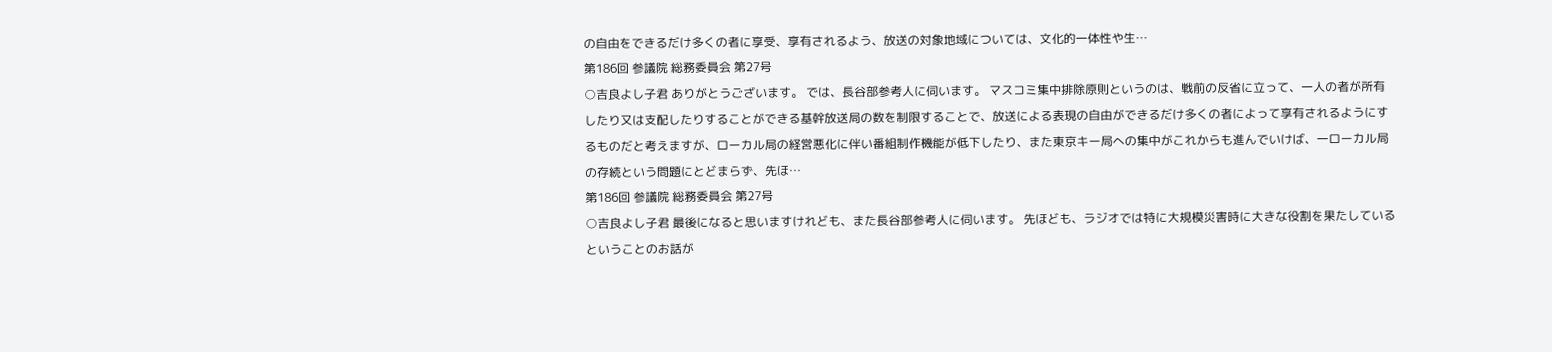の自由をできるだけ多くの者に享受、享有されるよう、放送の対象地域については、文化的一体性や生…
第186回 参議院 総務委員会 第27号
○吉良よし子君 ありがとうございます。 では、長谷部参考人に伺います。 マスコミ集中排除原則というのは、戦前の反省に立って、一人の者が所有したり又は支配したりすることができる基幹放送局の数を制限することで、放送による表現の自由ができるだけ多くの者によって享有されるようにするものだと考えますが、ローカル局の経営悪化に伴い番組制作機能が低下したり、また東京キー局への集中がこれからも進んでいけば、一ローカル局の存続という問題にとどまらず、先ほ…
第186回 参議院 総務委員会 第27号
○吉良よし子君 最後になると思いますけれども、また長谷部参考人に伺います。 先ほども、ラジオでは特に大規模災害時に大きな役割を果たしているということのお話が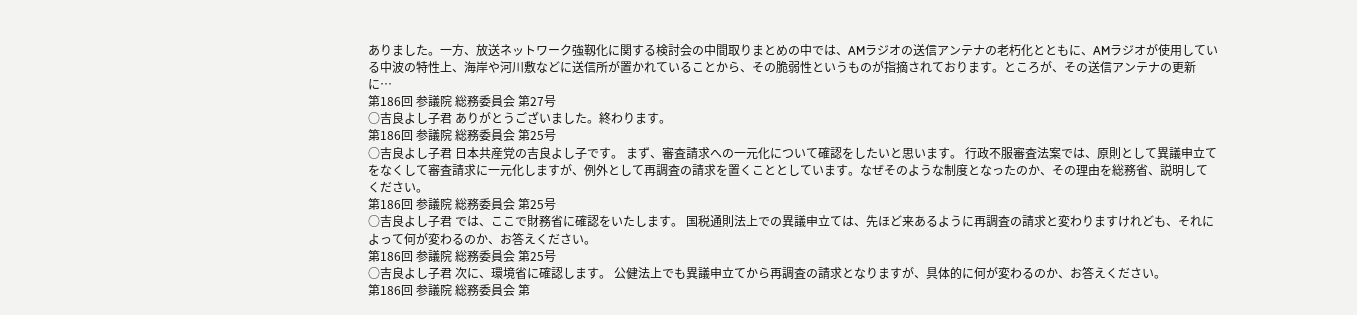ありました。一方、放送ネットワーク強靱化に関する検討会の中間取りまとめの中では、AMラジオの送信アンテナの老朽化とともに、AMラジオが使用している中波の特性上、海岸や河川敷などに送信所が置かれていることから、その脆弱性というものが指摘されております。ところが、その送信アンテナの更新に…
第186回 参議院 総務委員会 第27号
○吉良よし子君 ありがとうございました。終わります。
第186回 参議院 総務委員会 第25号
○吉良よし子君 日本共産党の吉良よし子です。 まず、審査請求への一元化について確認をしたいと思います。 行政不服審査法案では、原則として異議申立てをなくして審査請求に一元化しますが、例外として再調査の請求を置くこととしています。なぜそのような制度となったのか、その理由を総務省、説明してください。
第186回 参議院 総務委員会 第25号
○吉良よし子君 では、ここで財務省に確認をいたします。 国税通則法上での異議申立ては、先ほど来あるように再調査の請求と変わりますけれども、それによって何が変わるのか、お答えください。
第186回 参議院 総務委員会 第25号
○吉良よし子君 次に、環境省に確認します。 公健法上でも異議申立てから再調査の請求となりますが、具体的に何が変わるのか、お答えください。
第186回 参議院 総務委員会 第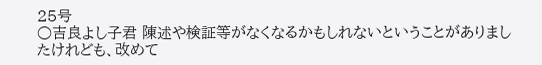25号
○吉良よし子君 陳述や検証等がなくなるかもしれないということがありましたけれども、改めて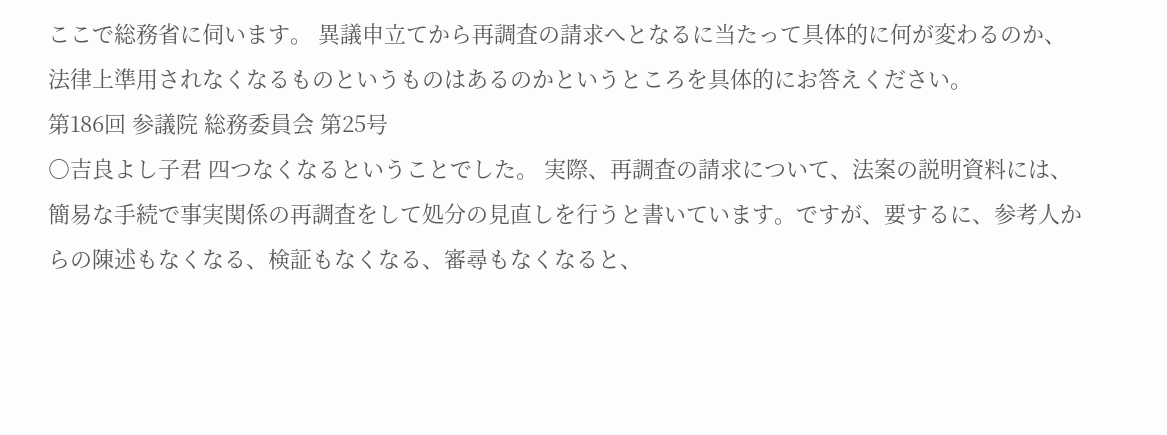ここで総務省に伺います。 異議申立てから再調査の請求へとなるに当たって具体的に何が変わるのか、法律上準用されなくなるものというものはあるのかというところを具体的にお答えください。
第186回 参議院 総務委員会 第25号
○吉良よし子君 四つなくなるということでした。 実際、再調査の請求について、法案の説明資料には、簡易な手続で事実関係の再調査をして処分の見直しを行うと書いています。ですが、要するに、参考人からの陳述もなくなる、検証もなくなる、審尋もなくなると、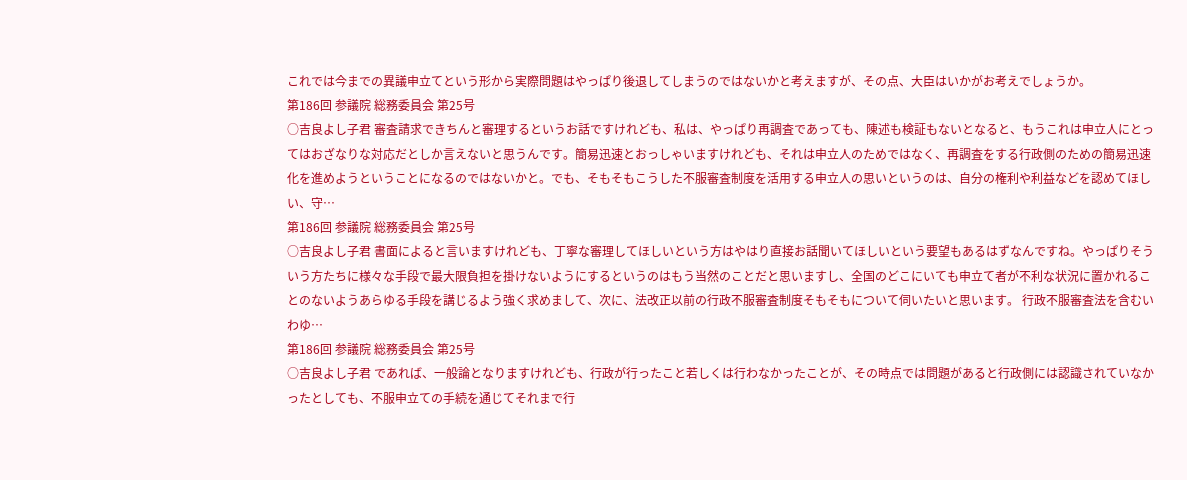これでは今までの異議申立てという形から実際問題はやっぱり後退してしまうのではないかと考えますが、その点、大臣はいかがお考えでしょうか。
第186回 参議院 総務委員会 第25号
○吉良よし子君 審査請求できちんと審理するというお話ですけれども、私は、やっぱり再調査であっても、陳述も検証もないとなると、もうこれは申立人にとってはおざなりな対応だとしか言えないと思うんです。簡易迅速とおっしゃいますけれども、それは申立人のためではなく、再調査をする行政側のための簡易迅速化を進めようということになるのではないかと。でも、そもそもこうした不服審査制度を活用する申立人の思いというのは、自分の権利や利益などを認めてほしい、守…
第186回 参議院 総務委員会 第25号
○吉良よし子君 書面によると言いますけれども、丁寧な審理してほしいという方はやはり直接お話聞いてほしいという要望もあるはずなんですね。やっぱりそういう方たちに様々な手段で最大限負担を掛けないようにするというのはもう当然のことだと思いますし、全国のどこにいても申立て者が不利な状況に置かれることのないようあらゆる手段を講じるよう強く求めまして、次に、法改正以前の行政不服審査制度そもそもについて伺いたいと思います。 行政不服審査法を含むいわゆ…
第186回 参議院 総務委員会 第25号
○吉良よし子君 であれば、一般論となりますけれども、行政が行ったこと若しくは行わなかったことが、その時点では問題があると行政側には認識されていなかったとしても、不服申立ての手続を通じてそれまで行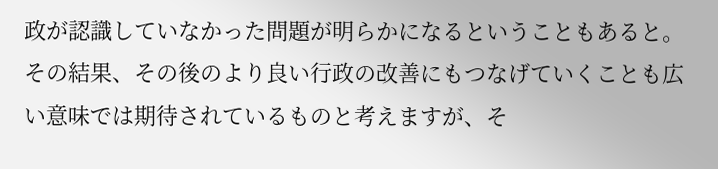政が認識していなかった問題が明らかになるということもあると。その結果、その後のより良い行政の改善にもつなげていくことも広い意味では期待されているものと考えますが、そ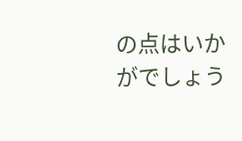の点はいかがでしょう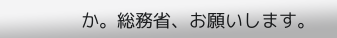か。総務省、お願いします。